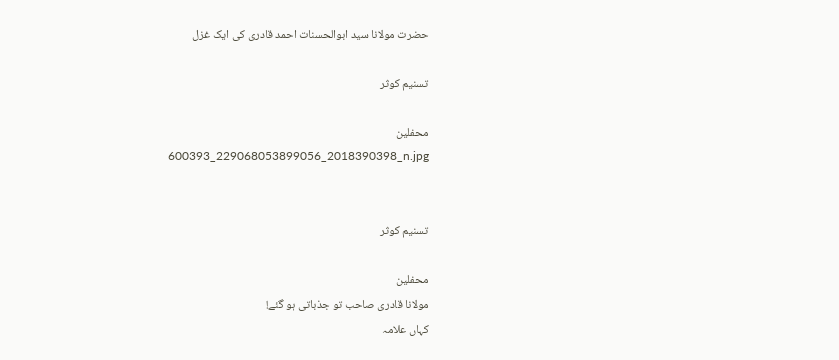حضرت مولانا سید ابوالحسنات احمد قادری کی ایک غزل

تسنیم کوثر

محفلین
600393_229068053899056_2018390398_n.jpg


تسنیم کوثر

محفلین
مولانا قادری صاحب تو جذباتی ہو گئے!
کہاں علامہ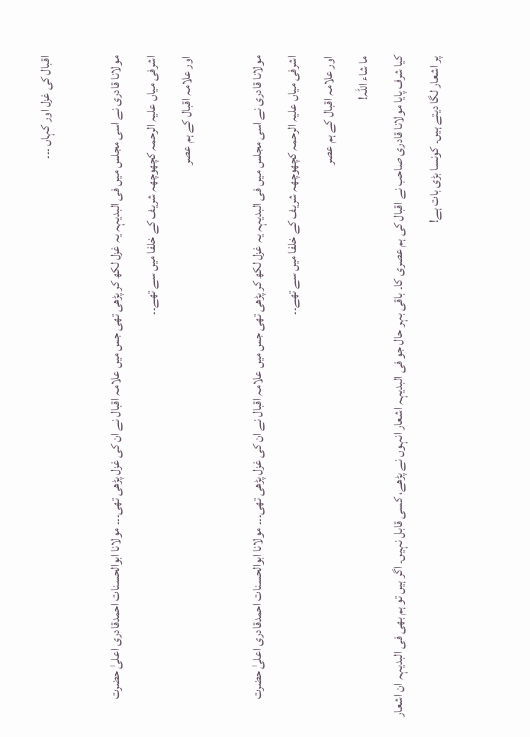اقبال کی غزل اور کہاں ۔۔۔

مولانا قادری نے اسی مجلس میں فی البدیہہ یہ غزل لکھ کر پڑھی تھی جس میں علامہ اقبال نے ان کی غزل پڑھی تھی۔۔۔ مولانا ابوالحسنات احمدقادری اعلیٰ حضرت اشرفی میاں علیہ الرحمہ کچھوچھہ شریف کے خلفا میں سے تھے۔۔
اور علامہ اقبال کے ہم عصر

مولانا قادری نے اسی مجلس میں فی البدیہہ یہ غزل لکھ کر پڑھی تھی جس میں علامہ اقبال نے ان کی غزل پڑھی تھی۔۔۔ مولانا ابوالحسنات احمدقادری اعلیٰ حضرت اشرفی میاں علیہ الرحمہ کچھوچھہ شریف کے خلفا میں سے تھے۔۔
اور علامہ اقبال کے ہم عصر
ما شاء اللہ!
کیا شرف پایا مولانا قادری صاحب نے اقبال کی ہم عصری کا۔ باقی بہر حال جو فی البدیہہ اشعار انہوں نے پڑھے، کسی قابل نہیں۔ اگر ہیں تو ہم بھی فی البدیہہ ان اشعار پر اشعار لگا دیتے ہیں۔ کونسا بڑی بات ہے!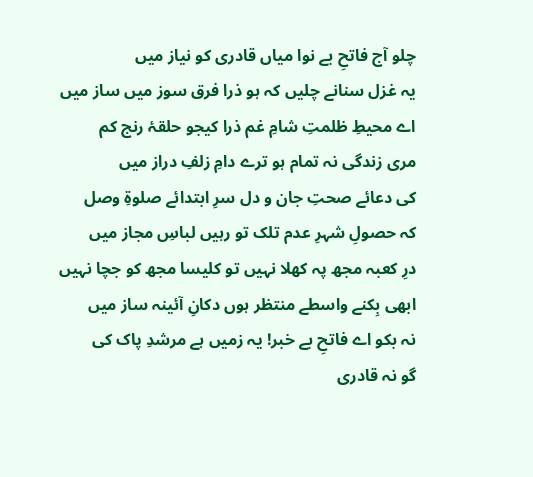چلو آج فاتحِ بے نوا میاں قادری کو نیاز میں
یہ غزل سنانے چلیں کہ ہو ذرا فرق سوز میں ساز میں
اے محیطِ ظلمتِ شامِ غم ذرا کیجو حلقۂ رنج کم
مری زندگی نہ تمام ہو ترے دامِ زلفِ دراز میں
کی دعائے صحتِ جان و دل سرِ ابتدائے صلوۃِ وصل
کہ حصولِ شہرِ عدم تلک تو رہیں لباسِ مجاز میں
درِ کعبہ مجھ پہ کھلا نہیں تو کلیسا مجھ کو جچا نہیں
ابھی بِکنے واسطے منتظر ہوں دکانِ آئینہ ساز میں
نہ بکو اے فاتحِ بے خبر! یہ زمیں ہے مرشدِ پاک کی
گو نہ قادری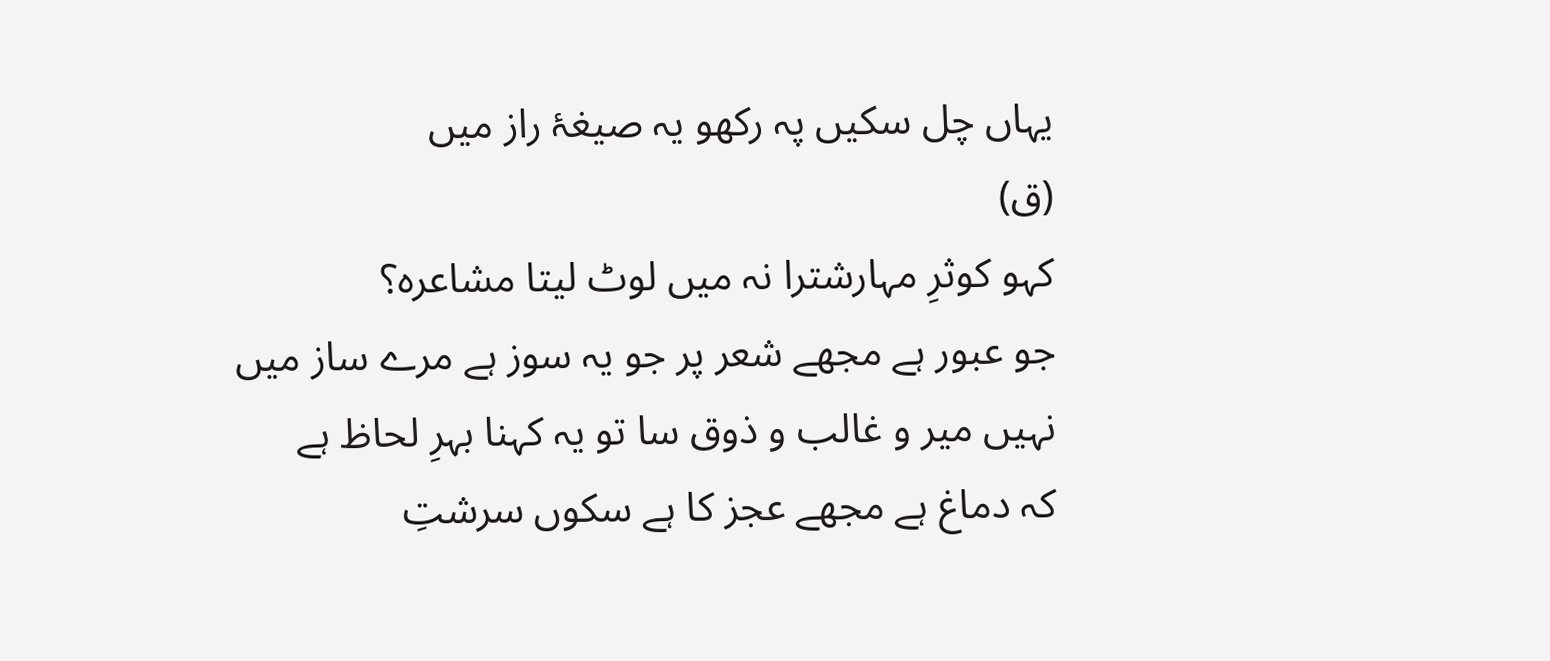یہاں چل سکیں پہ رکھو یہ صیغۂ راز میں
(ق)
کہو کوثرِ مہارشترا نہ میں لوٹ لیتا مشاعرہ؟
جو عبور ہے مجھے شعر پر جو یہ سوز ہے مرے ساز میں
نہیں میر و غالب و ذوق سا تو یہ کہنا بہرِ لحاظ ہے
کہ دماغ ہے مجھے عجز کا ہے سکوں سرشتِ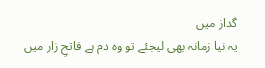گداز میں
یہ نیا زمانہ بھی لیجئے تو وہ دم ہے فاتحِ زار میں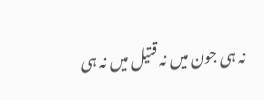نہ ہی جون میں نہ قتیل میں نہ ہی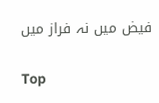فیض میں نہ فراز میں

Top